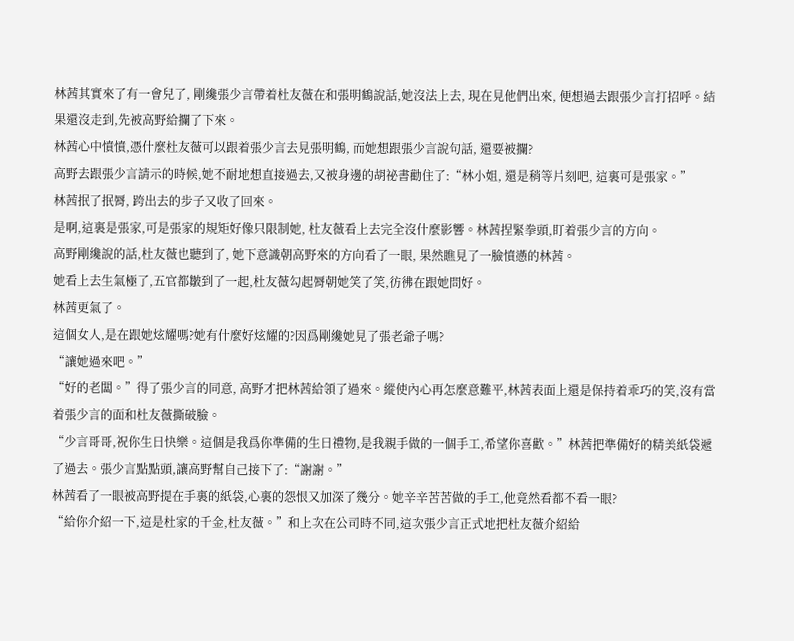林茜其實來了有一會兒了, 剛纔張少言帶着杜友薇在和張明鶴說話,她沒法上去, 現在見他們出來, 便想過去跟張少言打招呼。結果還沒走到,先被高野給攔了下來。
林茜心中憤憤,憑什麼杜友薇可以跟着張少言去見張明鶴, 而她想跟張少言說句話, 還要被攔?
高野去跟張少言請示的時候,她不耐地想直接過去,又被身邊的胡祕書勸住了:“林小姐, 還是稍等片刻吧, 這裏可是張家。”
林茜抿了抿脣, 跨出去的步子又收了回來。
是啊,這裏是張家,可是張家的規矩好像只限制她, 杜友薇看上去完全沒什麼影響。林茜捏緊拳頭,盯着張少言的方向。
高野剛纔說的話,杜友薇也聽到了, 她下意識朝高野來的方向看了一眼, 果然瞧見了一臉憤懣的林茜。
她看上去生氣極了,五官都皺到了一起,杜友薇勾起脣朝她笑了笑,彷彿在跟她問好。
林茜更氣了。
這個女人,是在跟她炫耀嗎?她有什麼好炫耀的?因爲剛纔她見了張老爺子嗎?
“讓她過來吧。”
“好的老闆。”得了張少言的同意, 高野才把林茜給領了過來。縱使內心再怎麼意難平,林茜表面上還是保持着乖巧的笑,沒有當着張少言的面和杜友薇撕破臉。
“少言哥哥,祝你生日快樂。這個是我爲你準備的生日禮物,是我親手做的一個手工,希望你喜歡。”林茜把準備好的精美紙袋遞了過去。張少言點點頭,讓高野幫自己接下了:“謝謝。”
林茜看了一眼被高野提在手裏的紙袋,心裏的怨恨又加深了幾分。她辛辛苦苦做的手工,他竟然看都不看一眼?
“給你介紹一下,這是杜家的千金,杜友薇。”和上次在公司時不同,這次張少言正式地把杜友薇介紹給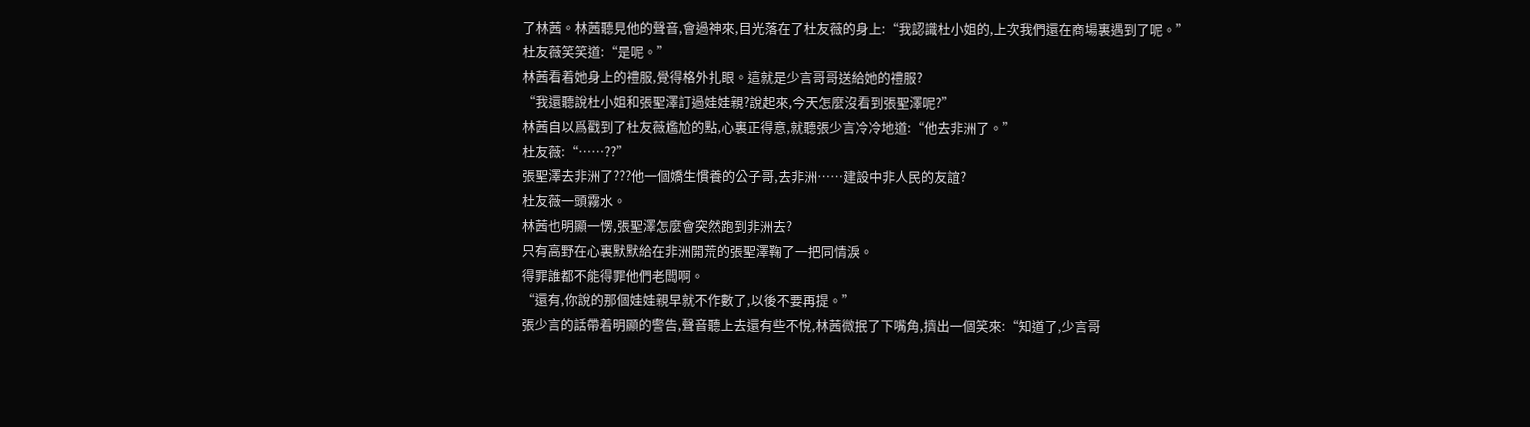了林茜。林茜聽見他的聲音,會過神來,目光落在了杜友薇的身上:“我認識杜小姐的,上次我們還在商場裏遇到了呢。”
杜友薇笑笑道:“是呢。”
林茜看着她身上的禮服,覺得格外扎眼。這就是少言哥哥送給她的禮服?
“我還聽說杜小姐和張聖澤訂過娃娃親?說起來,今天怎麼沒看到張聖澤呢?”
林茜自以爲戳到了杜友薇尷尬的點,心裏正得意,就聽張少言冷冷地道:“他去非洲了。”
杜友薇:“……??”
張聖澤去非洲了???他一個嬌生慣養的公子哥,去非洲……建設中非人民的友誼?
杜友薇一頭霧水。
林茜也明顯一愣,張聖澤怎麼會突然跑到非洲去?
只有高野在心裏默默給在非洲開荒的張聖澤鞠了一把同情淚。
得罪誰都不能得罪他們老闆啊。
“還有,你說的那個娃娃親早就不作數了,以後不要再提。”
張少言的話帶着明顯的警告,聲音聽上去還有些不悅,林茜微抿了下嘴角,擠出一個笑來:“知道了,少言哥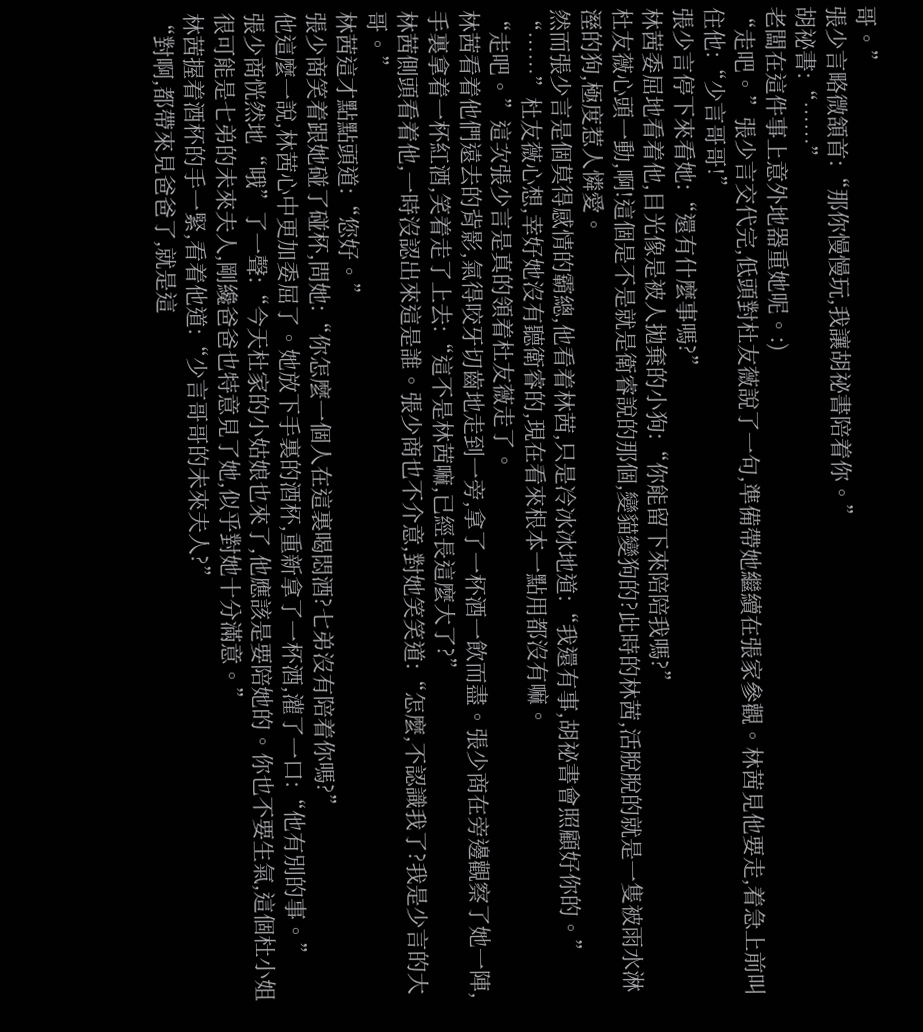哥。”
張少言略微頷首:“那你慢慢玩,我讓胡祕書陪着你。”
胡祕書:“……”
老闆在這件事上意外地器重她呢。:)
“走吧。”張少言交代完,低頭對杜友薇說了一句,準備帶她繼續在張家參觀。林茜見他要走,着急上前叫住他:“少言哥哥!”
張少言停下來看她:“還有什麼事嗎?”
林茜委屈地看着他,目光像是被人拋棄的小狗:“你能留下來陪陪我嗎?”
杜友薇心頭一動,啊!這個是不是就是衛睿說的那個,變貓變狗的?此時的林茜,活脫脫的就是一隻被雨水淋溼的狗,極度惹人憐愛。
然而張少言是個莫得感情的霸總,他看着林茜,只是冷冰冰地道:“我還有事,胡祕書會照顧好你的。”
“……”杜友薇心想,幸好她沒有聽衛睿的,現在看來根本一點用都沒有嘛。
“走吧。”這次張少言是真的領着杜友薇走了。
林茜看着他們遠去的背影,氣得咬牙切齒地走到一旁,拿了一杯酒一飲而盡。張少商在旁邊觀察了她一陣,手裏拿着一杯紅酒,笑着走了上去:“這不是林茜嘛,已經長這麼大了?”
林茜側頭看着他,一時沒認出來這是誰。張少商也不介意,對她笑笑道:“怎麼,不認識我了?我是少言的大哥。”
林茜這才點點頭道:“您好。”
張少商笑着跟她碰了碰杯,問她:“你怎麼一個人在這裏喝悶酒?七弟沒有陪着你嗎?”
他這麼一說,林茜心中更加委屈了。她放下手裏的酒杯,重新拿了一杯酒,灌了一口:“他有別的事。”
張少商恍然地“哦”了一聲:“今天杜家的小姑娘也來了,他應該是要陪她的。你也不要生氣,這個杜小姐很可能是七弟的未來夫人,剛纔爸爸也特意見了她,似乎對她十分滿意。”
林茜握着酒杯的手一緊,看着他道:“少言哥哥的未來夫人?”
“對啊,都帶來見爸爸了,就是這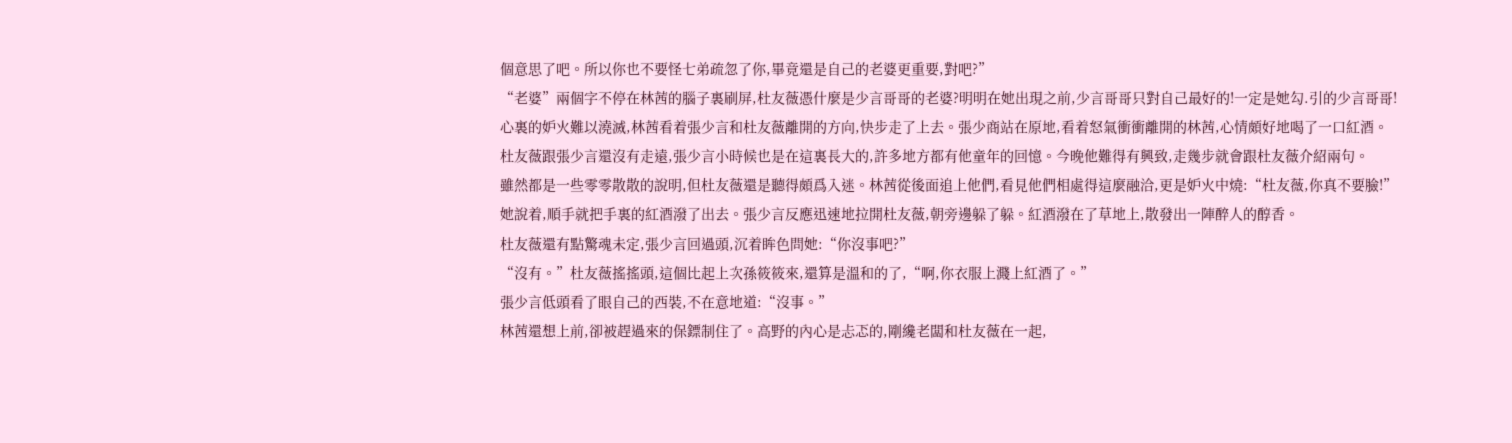個意思了吧。所以你也不要怪七弟疏忽了你,畢竟還是自己的老婆更重要,對吧?”
“老婆”兩個字不停在林茜的腦子裏刷屏,杜友薇憑什麼是少言哥哥的老婆?明明在她出現之前,少言哥哥只對自己最好的!一定是她勾.引的少言哥哥!
心裏的妒火難以澆滅,林茜看着張少言和杜友薇離開的方向,快步走了上去。張少商站在原地,看着怒氣衝衝離開的林茜,心情頗好地喝了一口紅酒。
杜友薇跟張少言還沒有走遠,張少言小時候也是在這裏長大的,許多地方都有他童年的回憶。今晚他難得有興致,走幾步就會跟杜友薇介紹兩句。
雖然都是一些零零散散的說明,但杜友薇還是聽得頗爲入迷。林茜從後面追上他們,看見他們相處得這麼融洽,更是妒火中燒:“杜友薇,你真不要臉!”
她說着,順手就把手裏的紅酒潑了出去。張少言反應迅速地拉開杜友薇,朝旁邊躲了躲。紅酒潑在了草地上,散發出一陣醉人的醇香。
杜友薇還有點驚魂未定,張少言回過頭,沉着眸色問她:“你沒事吧?”
“沒有。”杜友薇搖搖頭,這個比起上次孫筱筱來,還算是溫和的了,“啊,你衣服上濺上紅酒了。”
張少言低頭看了眼自己的西裝,不在意地道:“沒事。”
林茜還想上前,卻被趕過來的保鏢制住了。高野的內心是忐忑的,剛纔老闆和杜友薇在一起,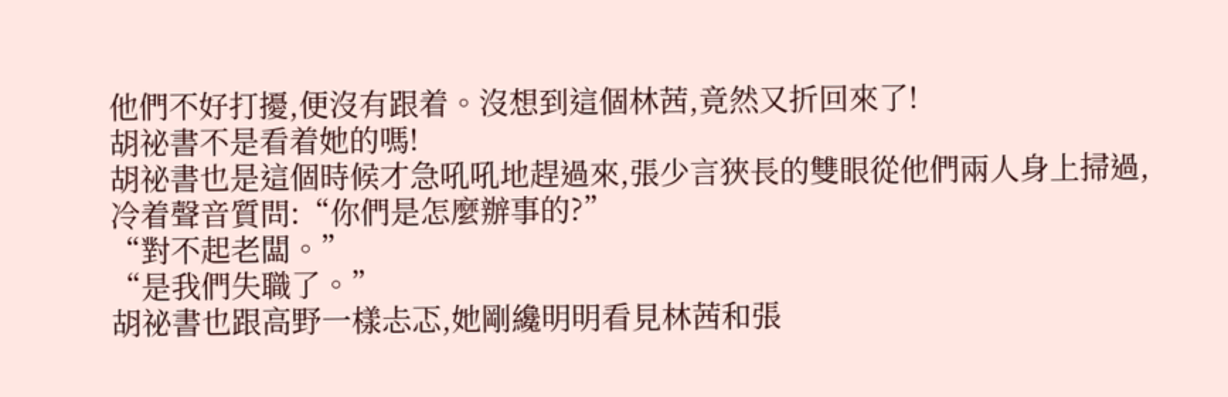他們不好打擾,便沒有跟着。沒想到這個林茜,竟然又折回來了!
胡祕書不是看着她的嗎!
胡祕書也是這個時候才急吼吼地趕過來,張少言狹長的雙眼從他們兩人身上掃過,冷着聲音質問:“你們是怎麼辦事的?”
“對不起老闆。”
“是我們失職了。”
胡祕書也跟高野一樣忐忑,她剛纔明明看見林茜和張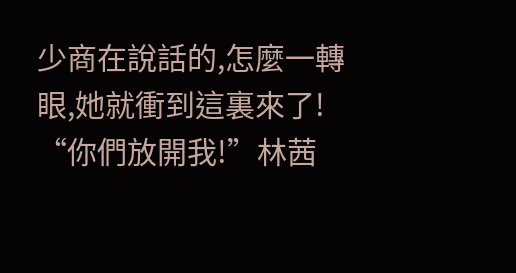少商在說話的,怎麼一轉眼,她就衝到這裏來了!
“你們放開我!”林茜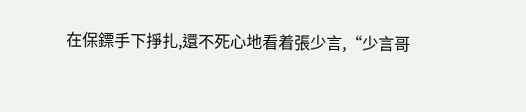在保鏢手下掙扎,還不死心地看着張少言,“少言哥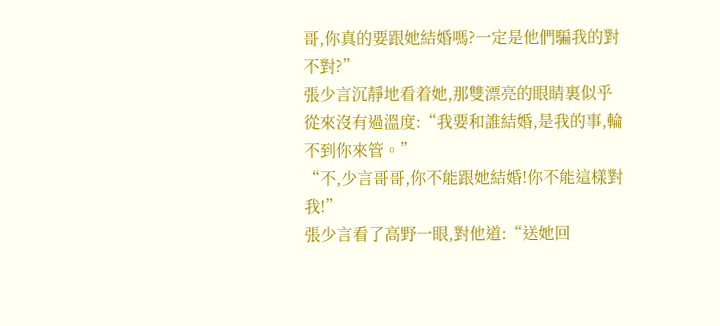哥,你真的要跟她結婚嗎?一定是他們騙我的對不對?”
張少言沉靜地看着她,那雙漂亮的眼睛裏似乎從來沒有過溫度:“我要和誰結婚,是我的事,輪不到你來管。”
“不,少言哥哥,你不能跟她結婚!你不能這樣對我!”
張少言看了高野一眼,對他道:“送她回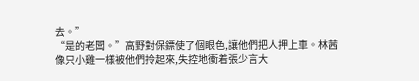去。”
“是的老闆。”高野對保鏢使了個眼色,讓他們把人押上車。林茜像只小雞一樣被他們拎起來,失控地衝着張少言大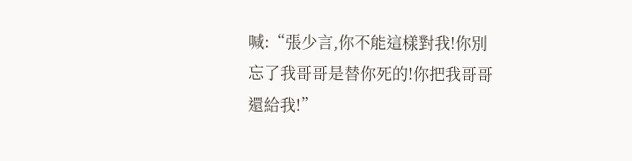喊:“張少言,你不能這樣對我!你別忘了我哥哥是替你死的!你把我哥哥還給我!”